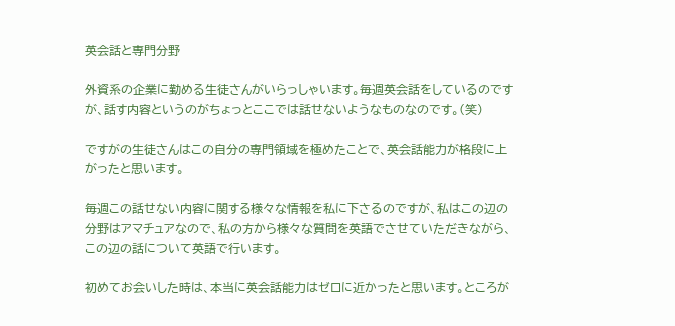英会話と専門分野

外資系の企業に勤める生徒さんがいらっしゃいます。毎週英会話をしているのですが、話す内容というのがちょっとここでは話せないようなものなのです。(笑)

ですがの生徒さんはこの自分の専門領域を極めたことで、英会話能力が格段に上がったと思います。

毎週この話せない内容に関する様々な情報を私に下さるのですが、私はこの辺の分野はアマチュアなので、私の方から様々な質問を英語でさせていただきながら、この辺の話について英語で行います。

初めてお会いした時は、本当に英会話能力はゼロに近かったと思います。ところが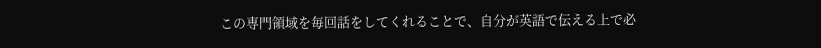この専門領域を毎回話をしてくれることで、自分が英語で伝える上で必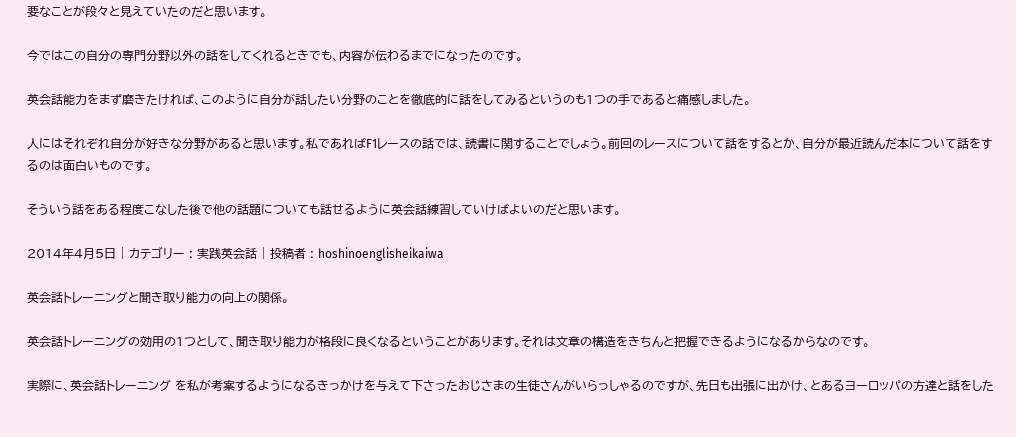要なことが段々と見えていたのだと思います。

今ではこの自分の専門分野以外の話をしてくれるときでも、内容が伝わるまでになったのです。

英会話能力をまず磨きたければ、このように自分が話したい分野のことを徹底的に話をしてみるというのも1つの手であると痛感しました。

人にはそれぞれ自分が好きな分野があると思います。私であればF1レースの話では、読書に関することでしょう。前回のレースについて話をするとか、自分が最近読んだ本について話をするのは面白いものです。

そういう話をある程度こなした後で他の話題についても話せるように英会話練習していけばよいのだと思います。

2014年4月5日 | カテゴリー : 実践英会話 | 投稿者 : hoshinoenglisheikaiwa

英会話トレーニングと聞き取り能力の向上の関係。

英会話トレーニングの効用の1つとして、聞き取り能力が格段に良くなるということがあります。それは文章の構造をきちんと把握できるようになるからなのです。

実際に、英会話トレーニング を私が考案するようになるきっかけを与えて下さったおじさまの生徒さんがいらっしゃるのですが、先日も出張に出かけ、とあるヨーロッパの方達と話をした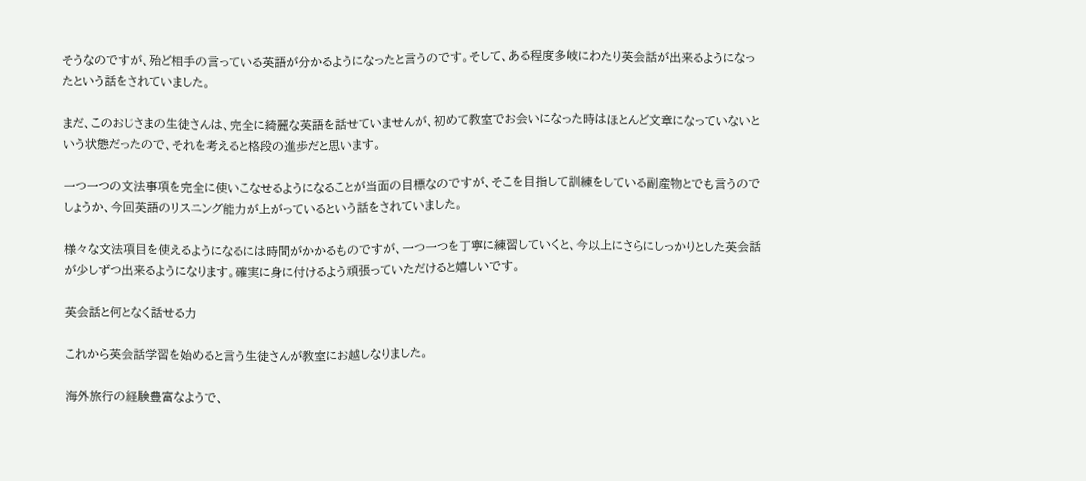そうなのですが、殆ど相手の言っている英語が分かるようになったと言うのです。そして、ある程度多岐にわたり英会話が出来るようになったという話をされていました。

まだ、このおじさまの生徒さんは、完全に綺麗な英語を話せていませんが、初めて教室でお会いになった時はほとんど文章になっていないという状態だったので、それを考えると格段の進歩だと思います。

一つ一つの文法事項を完全に使いこなせるようになることが当面の目標なのですが、そこを目指して訓練をしている副産物とでも言うのでしょうか、今回英語のリスニング能力が上がっているという話をされていました。

様々な文法項目を使えるようになるには時間がかかるものですが、一つ一つを丁寧に練習していくと、今以上にさらにしっかりとした英会話が少しずつ出来るようになります。確実に身に付けるよう頑張っていただけると嬉しいです。

英会話と何となく話せる力

これから英会話学習を始めると言う生徒さんが教室にお越しなりました。

海外旅行の経験豊富なようで、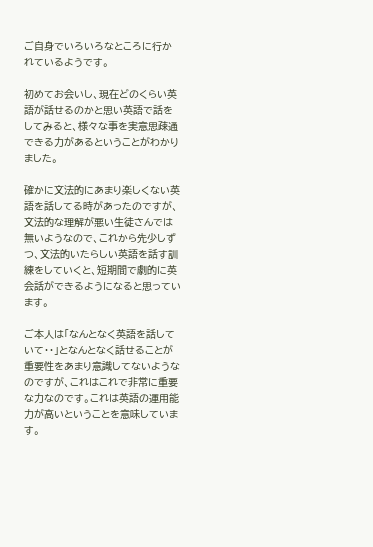ご自身でいろいろなところに行かれているようです。

初めてお会いし、現在どのくらい英語が話せるのかと思い英語で話をしてみると、様々な事を実意思疎通できる力があるということがわかりました。

確かに文法的にあまり楽しくない英語を話してる時があったのですが、文法的な理解が悪い生徒さんでは無いようなので、これから先少しずつ、文法的いたらしい英語を話す訓練をしていくと、短期間で劇的に英会話ができるようになると思っています。

ご本人は「なんとなく英語を話していて・・」となんとなく話せることが重要性をあまり意識してないようなのですが、これはこれで非常に重要な力なのです。これは英語の運用能力が高いということを意味しています。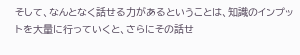そして、なんとなく話せる力があるということは、知識のインプットを大量に行っていくと、さらにその話せ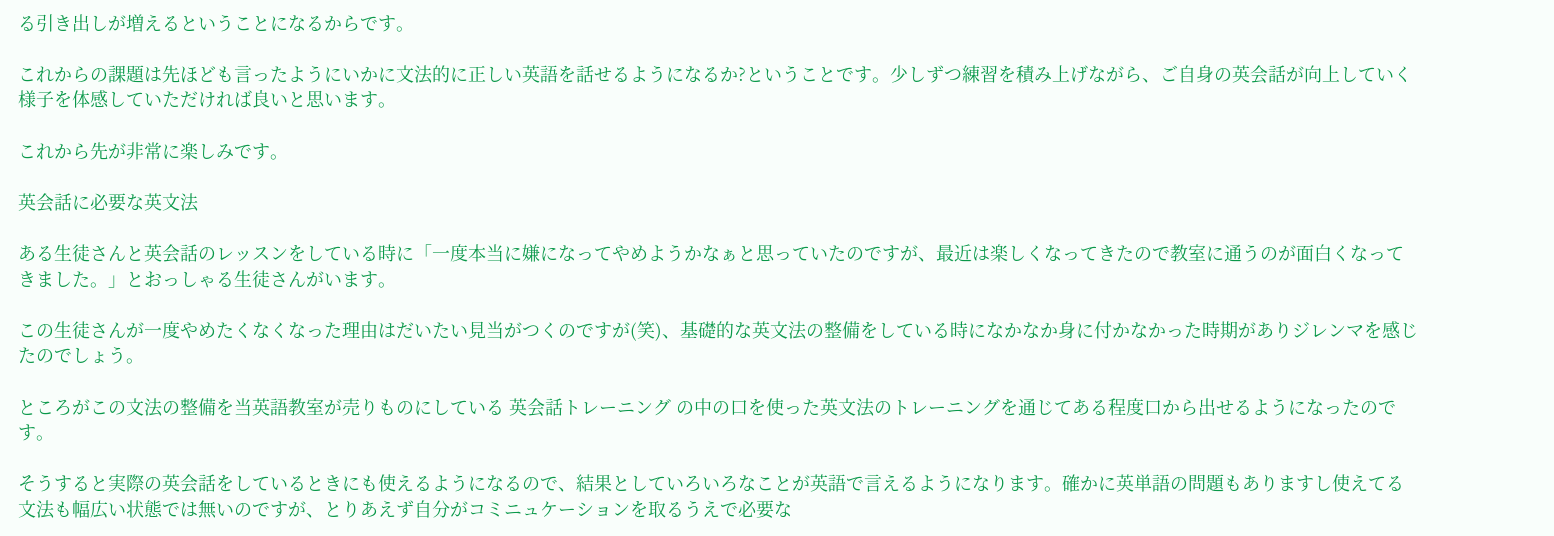る引き出しが増えるということになるからです。

これからの課題は先ほども言ったようにいかに文法的に正しい英語を話せるようになるか?ということです。少しずつ練習を積み上げながら、ご自身の英会話が向上していく様子を体感していただければ良いと思います。

これから先が非常に楽しみです。

英会話に必要な英文法

ある生徒さんと英会話のレッスンをしている時に「一度本当に嫌になってやめようかなぁと思っていたのですが、最近は楽しくなってきたので教室に通うのが面白くなってきました。」とおっしゃる生徒さんがいます。

この生徒さんが一度やめたくなくなった理由はだいたい見当がつくのですが(笑)、基礎的な英文法の整備をしている時になかなか身に付かなかった時期がありジレンマを感じたのでしょう。

ところがこの文法の整備を当英語教室が売りものにしている 英会話トレーニング の中の口を使った英文法のトレーニングを通じてある程度口から出せるようになったのです。

そうすると実際の英会話をしているときにも使えるようになるので、結果としていろいろなことが英語で言えるようになります。確かに英単語の問題もありますし使えてる文法も幅広い状態では無いのですが、とりあえず自分がコミニュケーションを取るうえで必要な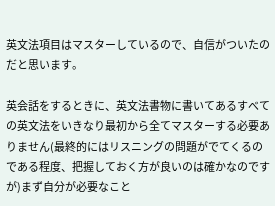英文法項目はマスターしているので、自信がついたのだと思います。

英会話をするときに、英文法書物に書いてあるすべての英文法をいきなり最初から全てマスターする必要ありません(最終的にはリスニングの問題がでてくるのである程度、把握しておく方が良いのは確かなのですが)まず自分が必要なこと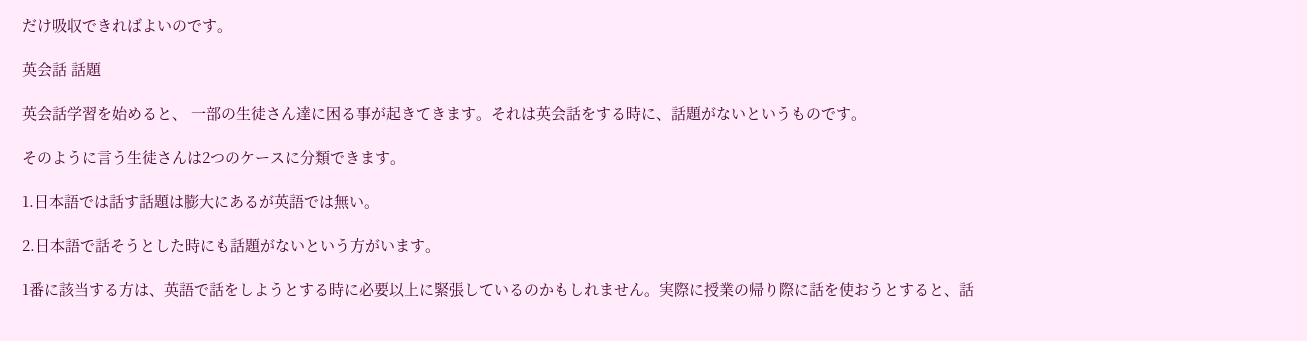だけ吸収できればよいのです。

英会話 話題

英会話学習を始めると、 一部の生徒さん達に困る事が起きてきます。それは英会話をする時に、話題がないというものです。

そのように言う生徒さんは2つのケースに分類できます。

1.日本語では話す話題は膨大にあるが英語では無い。

2.日本語で話そうとした時にも話題がないという方がいます。

1番に該当する方は、英語で話をしようとする時に必要以上に緊張しているのかもしれません。実際に授業の帰り際に話を使おうとすると、話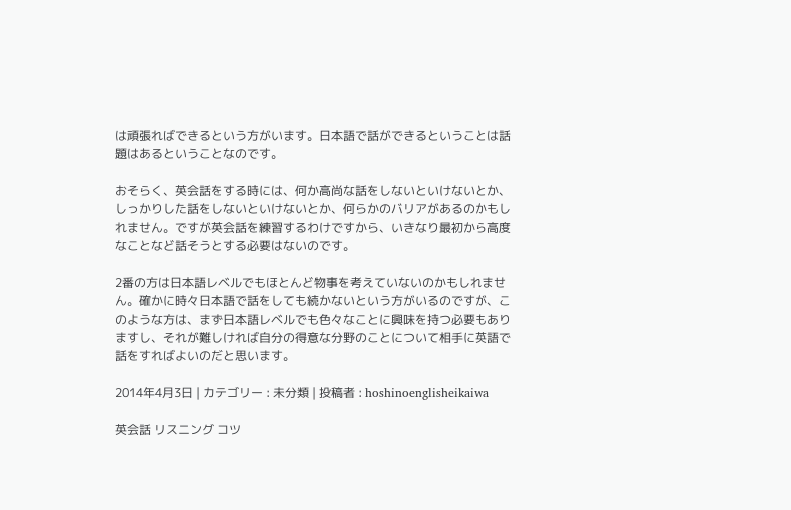は頑張ればできるという方がいます。日本語で話ができるということは話題はあるということなのです。

おそらく、英会話をする時には、何か高尚な話をしないといけないとか、しっかりした話をしないといけないとか、何らかのバリアがあるのかもしれません。ですが英会話を練習するわけですから、いきなり最初から高度なことなど話そうとする必要はないのです。

2番の方は日本語レベルでもほとんど物事を考えていないのかもしれません。確かに時々日本語で話をしても続かないという方がいるのですが、このような方は、まず日本語レベルでも色々なことに興味を持つ必要もありますし、それが難しければ自分の得意な分野のことについて相手に英語で話をすればよいのだと思います。

2014年4月3日 | カテゴリー : 未分類 | 投稿者 : hoshinoenglisheikaiwa

英会話 リスニング コツ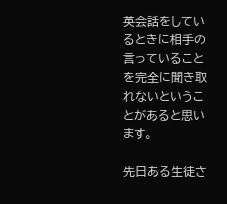英会話をしているときに相手の言っていることを完全に聞き取れないということがあると思います。

先日ある生徒さ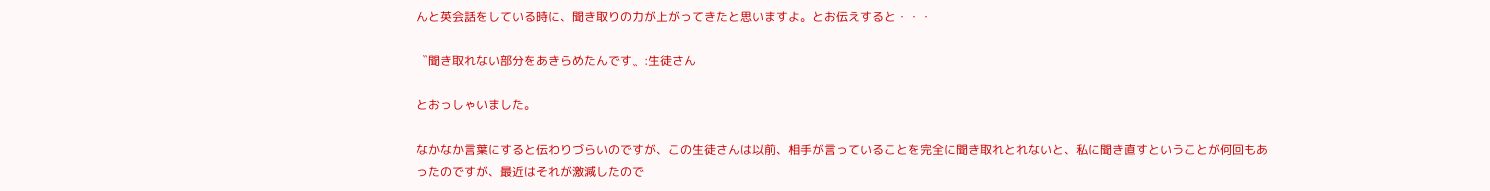んと英会話をしている時に、聞き取りの力が上がってきたと思いますよ。とお伝えすると・・・

〝聞き取れない部分をあきらめたんです〟:生徒さん

とおっしゃいました。

なかなか言葉にすると伝わりづらいのですが、この生徒さんは以前、相手が言っていることを完全に聞き取れとれないと、私に聞き直すということが何回もあったのですが、最近はそれが激減したので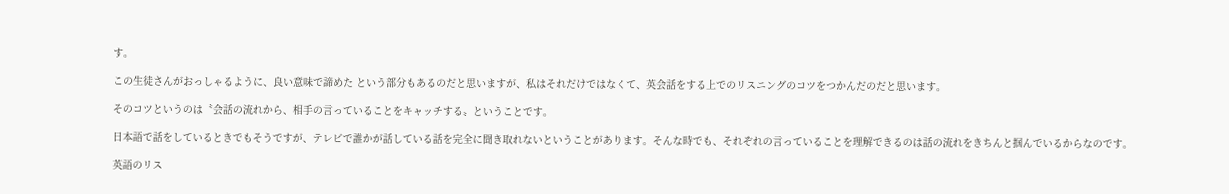す。

この生徒さんがおっしゃるように、良い意味で諦めた という部分もあるのだと思いますが、私はそれだけではなくて、英会話をする上でのリスニングのコツをつかんだのだと思います。

そのコツというのは〝会話の流れから、相手の言っていることをキャッチする〟ということです。

日本語で話をしているときでもそうですが、テレビで誰かが話している話を完全に聞き取れないということがあります。そんな時でも、それぞれの言っていることを理解できるのは話の流れをきちんと掴んでいるからなのです。

英語のリス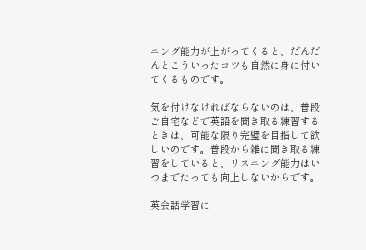ニング能力が上がってくると、だんだんとこういったコツも自然に身に付いてくるものです。

気を付けなければならないのは、普段ご自宅などで英語を聞き取る練習するときは、可能な限り完璧を目指して欲しいのです。普段から雑に聞き取る練習をしていると、リスニング能力はいつまでたっても向上しないからです。

英会話学習に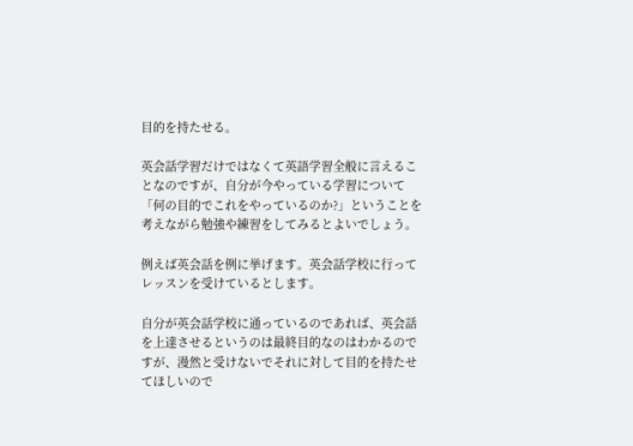目的を持たせる。

英会話学習だけではなくて英語学習全般に言えることなのですが、自分が今やっている学習について「何の目的でこれをやっているのか?」ということを考えながら勉強や練習をしてみるとよいでしょう。

例えば英会話を例に挙げます。英会話学校に行ってレッスンを受けているとします。

自分が英会話学校に通っているのであれば、英会話を上達させるというのは最終目的なのはわかるのですが、漫然と受けないでそれに対して目的を持たせてほしいので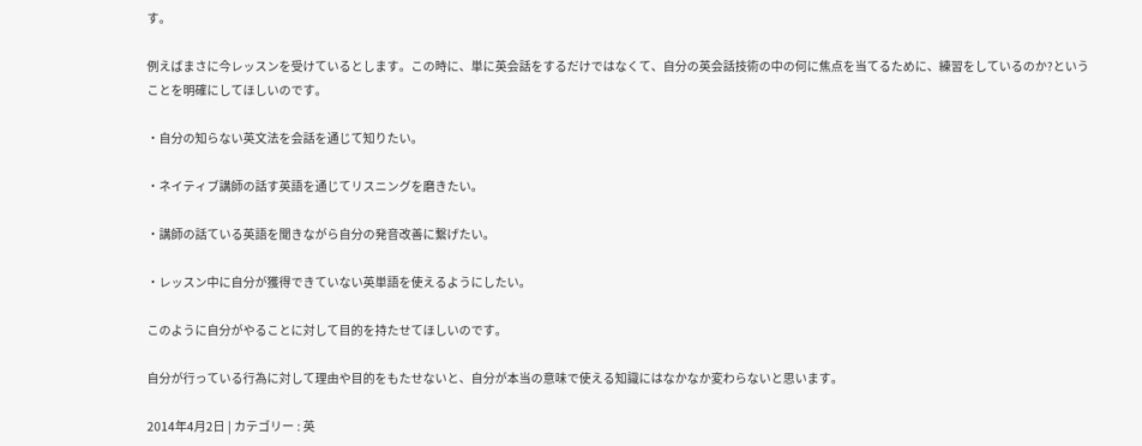す。

例えばまさに今レッスンを受けているとします。この時に、単に英会話をするだけではなくて、自分の英会話技術の中の何に焦点を当てるために、練習をしているのか?ということを明確にしてほしいのです。

・自分の知らない英文法を会話を通じて知りたい。

・ネイティブ講師の話す英語を通じてリスニングを磨きたい。

・講師の話ている英語を聞きながら自分の発音改善に繋げたい。

・レッスン中に自分が獲得できていない英単語を使えるようにしたい。

このように自分がやることに対して目的を持たせてほしいのです。

自分が行っている行為に対して理由や目的をもたせないと、自分が本当の意味で使える知識にはなかなか変わらないと思います。

2014年4月2日 | カテゴリー : 英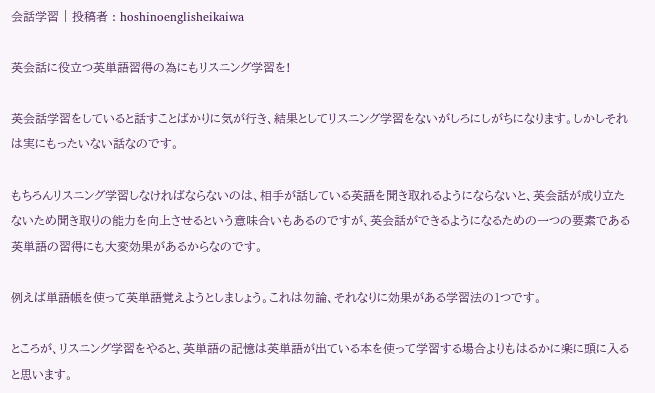会話学習 | 投稿者 : hoshinoenglisheikaiwa

英会話に役立つ英単語習得の為にもリスニング学習を!

英会話学習をしていると話すことばかりに気が行き、結果としてリスニング学習をないがしろにしがちになります。しかしそれは実にもったいない話なのです。

もちろんリスニング学習しなければならないのは、相手が話している英語を聞き取れるようにならないと、英会話が成り立たないため聞き取りの能力を向上させるという意味合いもあるのですが、英会話ができるようになるための一つの要素である英単語の習得にも大変効果があるからなのです。

例えば単語帳を使って英単語覚えようとしましょう。これは勿論、それなりに効果がある学習法の1つです。

ところが、リスニング学習をやると、英単語の記憶は英単語が出ている本を使って学習する場合よりもはるかに楽に頭に入ると思います。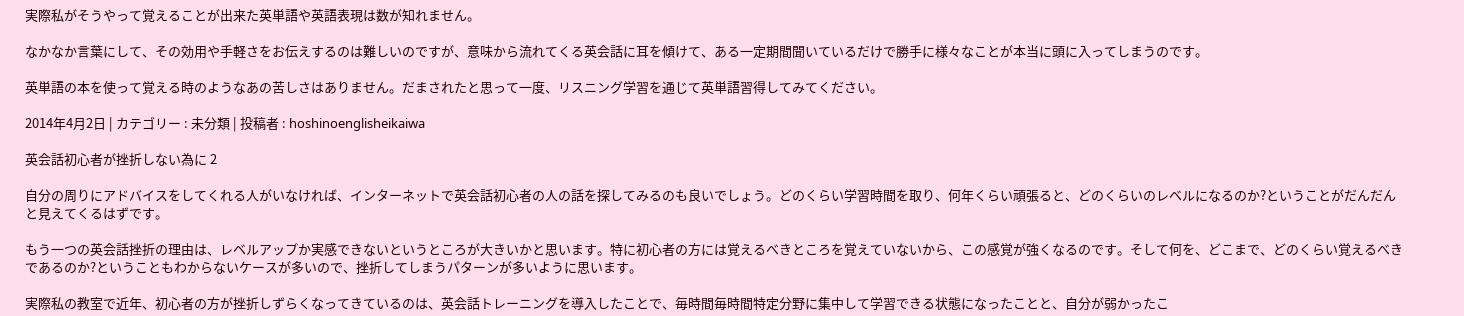実際私がそうやって覚えることが出来た英単語や英語表現は数が知れません。

なかなか言葉にして、その効用や手軽さをお伝えするのは難しいのですが、意味から流れてくる英会話に耳を傾けて、ある一定期間聞いているだけで勝手に様々なことが本当に頭に入ってしまうのです。

英単語の本を使って覚える時のようなあの苦しさはありません。だまされたと思って一度、リスニング学習を通じて英単語習得してみてください。

2014年4月2日 | カテゴリー : 未分類 | 投稿者 : hoshinoenglisheikaiwa

英会話初心者が挫折しない為に 2

自分の周りにアドバイスをしてくれる人がいなければ、インターネットで英会話初心者の人の話を探してみるのも良いでしょう。どのくらい学習時間を取り、何年くらい頑張ると、どのくらいのレベルになるのか?ということがだんだんと見えてくるはずです。

もう一つの英会話挫折の理由は、レベルアップか実感できないというところが大きいかと思います。特に初心者の方には覚えるべきところを覚えていないから、この感覚が強くなるのです。そして何を、どこまで、どのくらい覚えるべきであるのか?ということもわからないケースが多いので、挫折してしまうパターンが多いように思います。

実際私の教室で近年、初心者の方が挫折しずらくなってきているのは、英会話トレーニングを導入したことで、毎時間毎時間特定分野に集中して学習できる状態になったことと、自分が弱かったこ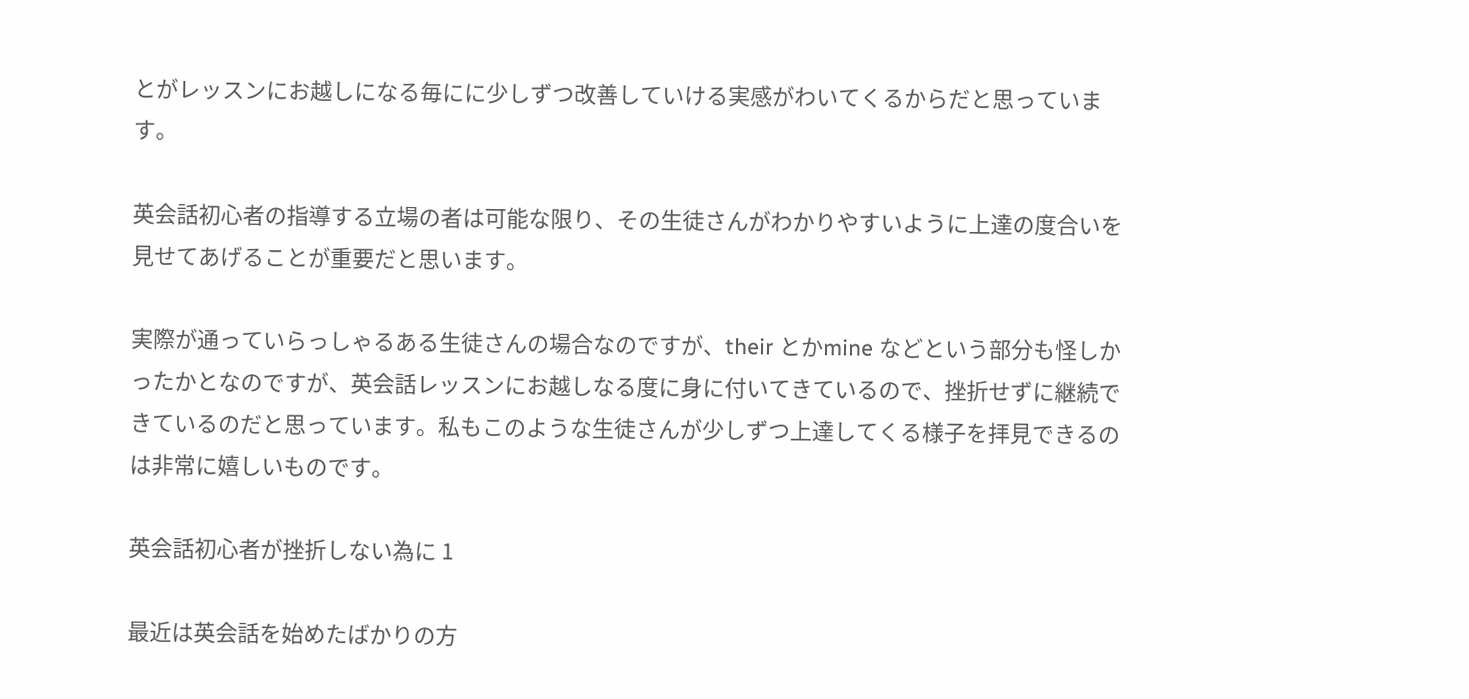とがレッスンにお越しになる毎にに少しずつ改善していける実感がわいてくるからだと思っています。

英会話初心者の指導する立場の者は可能な限り、その生徒さんがわかりやすいように上達の度合いを見せてあげることが重要だと思います。

実際が通っていらっしゃるある生徒さんの場合なのですが、their とかmine などという部分も怪しかったかとなのですが、英会話レッスンにお越しなる度に身に付いてきているので、挫折せずに継続できているのだと思っています。私もこのような生徒さんが少しずつ上達してくる様子を拝見できるのは非常に嬉しいものです。

英会話初心者が挫折しない為に 1

最近は英会話を始めたばかりの方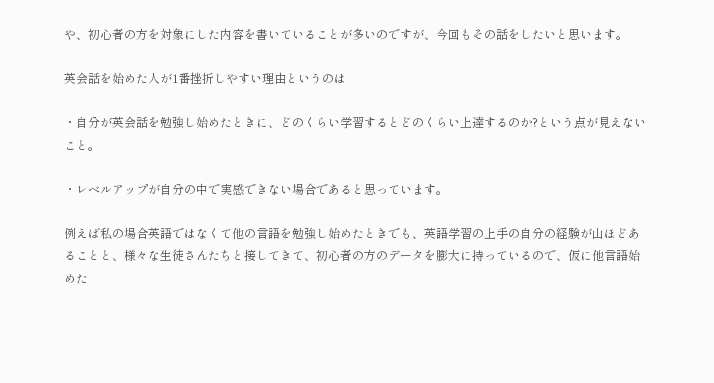や、初心者の方を対象にした内容を書いていることが多いのですが、今回もその話をしたいと思います。

英会話を始めた人が1番挫折しやすい理由というのは

・自分が英会話を勉強し始めたときに、どのくらい学習するとどのくらい上達するのか?という点が見えないこと。

・レベルアップが自分の中で実感できない場合であると思っています。

例えば私の場合英語ではなくて他の言語を勉強し始めたときでも、英語学習の上手の自分の経験が山ほどあることと、様々な生徒さんたちと接してきて、初心者の方のデータを膨大に持っているので、仮に他言語始めた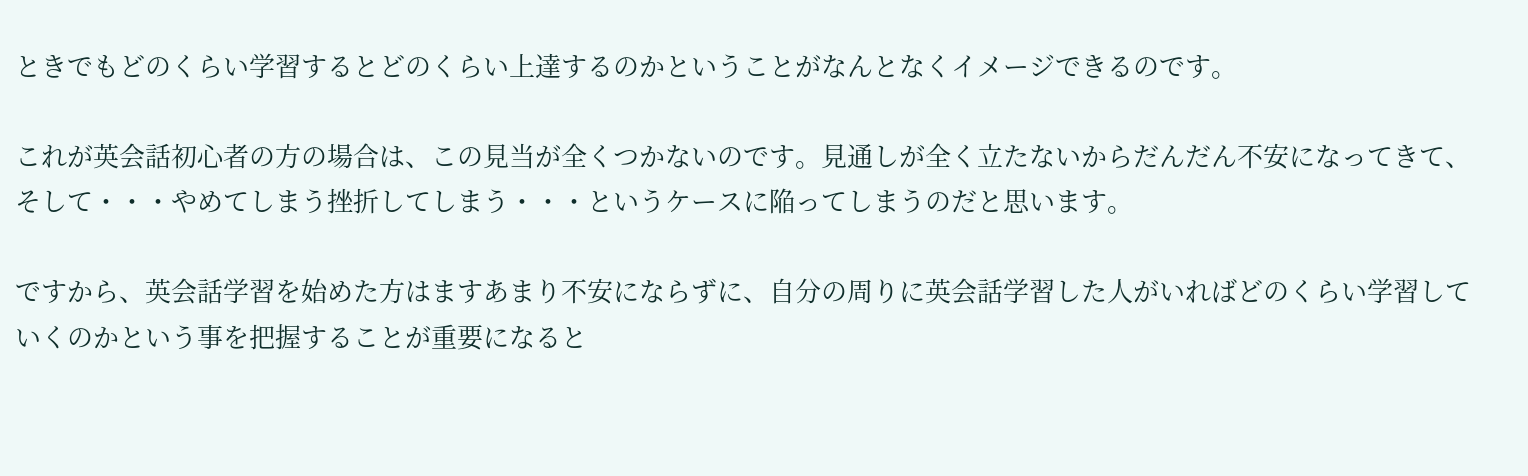ときでもどのくらい学習するとどのくらい上達するのかということがなんとなくイメージできるのです。

これが英会話初心者の方の場合は、この見当が全くつかないのです。見通しが全く立たないからだんだん不安になってきて、そして・・・やめてしまう挫折してしまう・・・というケースに陥ってしまうのだと思います。

ですから、英会話学習を始めた方はますあまり不安にならずに、自分の周りに英会話学習した人がいればどのくらい学習していくのかという事を把握することが重要になると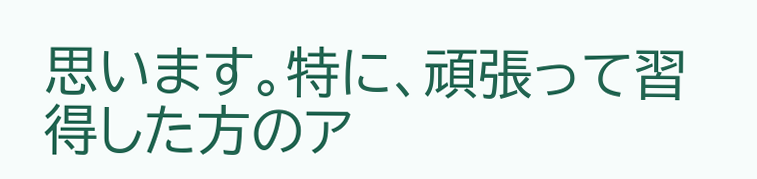思います。特に、頑張って習得した方のア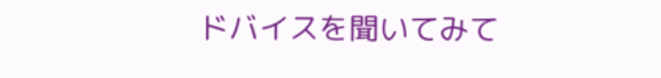ドバイスを聞いてみて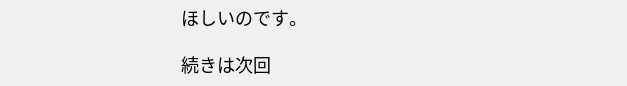ほしいのです。

続きは次回